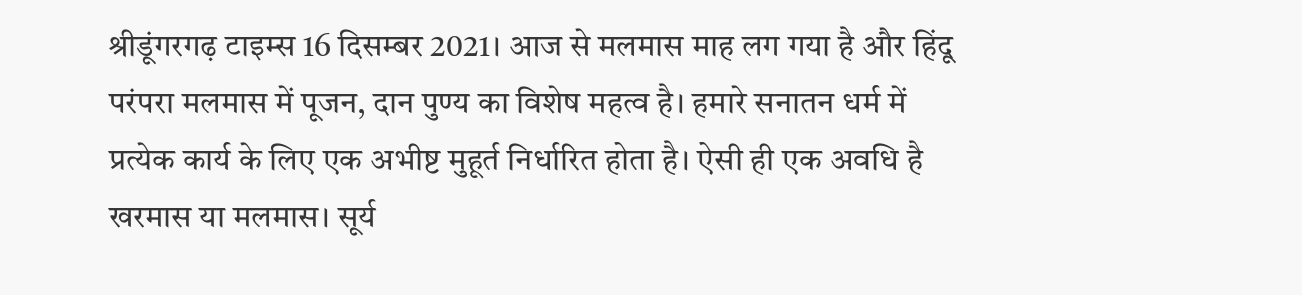श्रीडूंगरगढ़ टाइम्स 16 दिसम्बर 2021। आज से मलमास माह लग गया है और हिंदू परंपरा मलमास में पूजन, दान पुण्य का विशेष महत्व है। हमारे सनातन धर्म में प्रत्येक कार्य के लिए एक अभीष्ट मुहूर्त निर्धारित होता है। ऐसी ही एक अवधि है खरमास या मलमास। सूर्य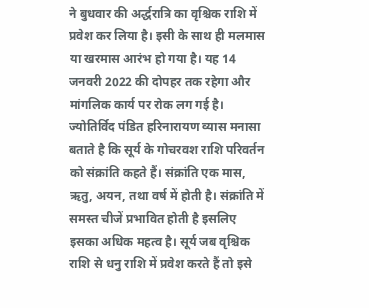ने बुधवार की अर्द्धरात्रि का वृश्चिक राशि में प्रवेश कर लिया है। इसी के साथ ही मलमास या खरमास आरंभ हो गया है। यह 14 जनवरी 2022 की दोपहर तक रहेगा और मांगलिक कार्य पर रोक लग गई है। ज्योतिर्विद पंडित हरिनारायण व्यास मनासा बताते है कि सूर्य के गोचरवश राशि परिवर्तन को संक्रांति कहते हैं। संक्रांति एक मास, ऋतु, अयन, तथा वर्ष में होती है। संक्रांति में समस्त चीजें प्रभावित होती है इसलिए इसका अधिक महत्व है। सूर्य जब वृश्चिक राशि से धनु राशि में प्रवेश करते हैं तो इसे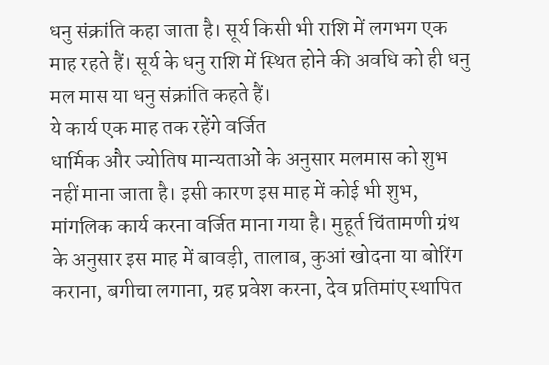धनु संक्रांति कहा जाता है। सूर्य किसी भी राशि में लगभग एक माह रहते हैं। सूर्य के धनु राशि में स्थित होने की अवधि को ही धनु मल मास या धनु संक्रांति कहते हैं।
ये कार्य एक माह तक रहेंगे वर्जित
धार्मिक और ज्योतिष मान्यताओं के अनुसार मलमास को शुभ नहीं माना जाता है। इसी कारण इस माह में कोई भी शुभ, मांगलिक कार्य करना वर्जित माना गया है। मुहूर्त चिंतामणी ग्रंथ के अनुसार इस माह में बावड़ी, तालाब, कुआं खोदना या बोरिंग कराना, बगीचा लगाना, ग्रह प्रवेश करना, देव प्रतिमांए स्थापित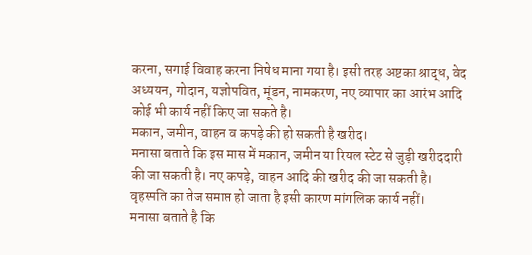करना, सगाई विवाह करना निषेध माना गया है। इसी तरह अष्टका श्राद्ध, वेद अध्ययन, गोदान, यज्ञोपवित, मूंडन, नामकरण, नए व्यापार का आरंभ आदि कोई भी कार्य नहीं किए जा सकते है।
मकान, जमीन, वाहन व कपड़े की हो सकती है खरीद।
मनासा बताते कि इस मास में मकान, जमीन या रियल स्टेट से जुड़ी खरीददारी की जा सकती है। नए कपड़े, वाहन आदि की खरीद की जा सकती है।
वृहस्पति का तेज समाप्त हो जाता है इसी कारण मांगलिक कार्य नहीं।
मनासा बताते है कि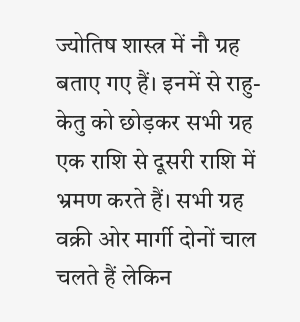ज्योतिष शास्त्र में नौ ग्रह बताए गए हैं। इनमें से राहु-केतु को छोड़कर सभी ग्रह एक राशि से दूसरी राशि में भ्रमण करते हैं। सभी ग्रह वक्री ओर मार्गी दोनों चाल चलते हैं लेकिन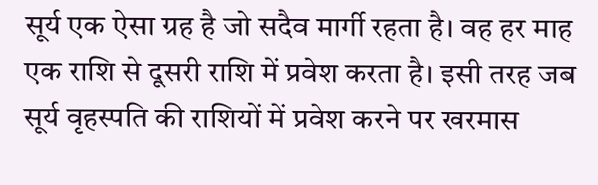सूर्य एक ऐसा ग्रह है जो सदैव मार्गी रहता है। वह हर माह एक राशि से दूसरी राशि में प्रवेश करता है। इसी तरह जब सूर्य वृहस्पति की राशियों में प्रवेश करने पर खरमास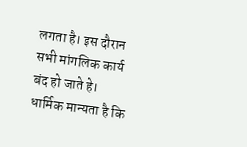लगता है। इस दौरान सभी मांगलिक कार्य बंद हो जाते हे। धार्मिक मान्यता है कि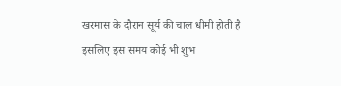खरमास के दौरान सूर्य की चाल धीमी होती है इसलिए इस समय कोई भी शुभ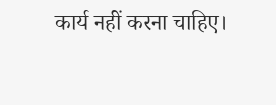कार्य नहीं करना चाहिए।